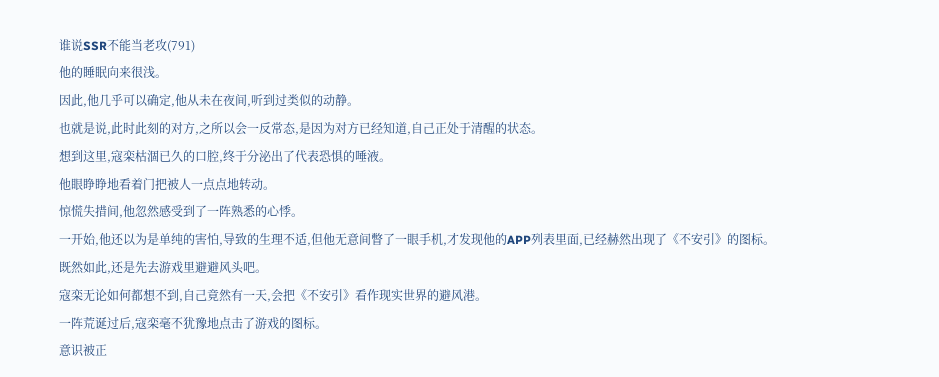谁说SSR不能当老攻(791)
他的睡眠向来很浅。
因此,他几乎可以确定,他从未在夜间,听到过类似的动静。
也就是说,此时此刻的对方,之所以会一反常态,是因为对方已经知道,自己正处于清醒的状态。
想到这里,寇栾枯涸已久的口腔,终于分泌出了代表恐惧的唾液。
他眼睁睁地看着门把被人一点点地转动。
惊慌失措间,他忽然感受到了一阵熟悉的心悸。
一开始,他还以为是单纯的害怕,导致的生理不适,但他无意间瞥了一眼手机,才发现他的APP列表里面,已经赫然出现了《不安引》的图标。
既然如此,还是先去游戏里避避风头吧。
寇栾无论如何都想不到,自己竟然有一天,会把《不安引》看作现实世界的避风港。
一阵荒诞过后,寇栾毫不犹豫地点击了游戏的图标。
意识被正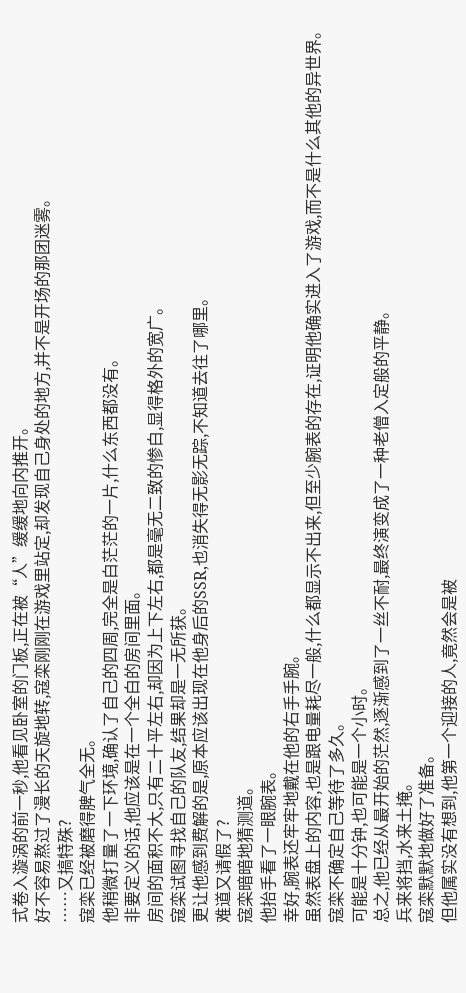式卷入漩涡的前一秒,他看见卧室的门板,正在被“人”缓缓地向内推开。
好不容易熬过了漫长的天旋地转,寇栾刚刚在游戏里站定,却发现自己身处的地方,并不是开场的那团迷雾。
……又搞特殊?
寇栾已经被磨得脾气全无。
他稍微打量了一下环境,确认了自己的四周,完全是白茫茫的一片,什么东西都没有。
非要定义的话,他应该是在一个全白的房间里面。
房间的面积不大,只有二十平左右,却因为上下左右,都是毫无二致的惨白,显得格外的宽广。
寇栾试图寻找自己的队友,结果却是一无所获。
更让他感到费解的是,原本应该出现在他身后的SSR,也消失得无影无踪,不知道去往了哪里。
难道又请假了?
寇栾暗暗地猜测道。
他抬手看了一眼腕表。
幸好,腕表还牢牢地戴在他的右手手腕。
虽然表盘上的内容,也是跟电量耗尽一般,什么都显示不出来,但至少腕表的存在,证明他确实进入了游戏,而不是什么其他的异世界。
寇栾不确定自己等待了多久。
可能是十分钟,也可能是一个小时。
总之,他已经从最开始的茫然,逐渐感到了一丝不耐,最终演变成了一种老僧入定般的平静。
兵来将挡,水来土掩。
寇栾默默地做好了准备。
但他属实没有想到,他第一个迎接的人,竟然会是被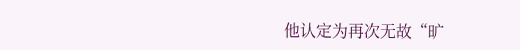他认定为再次无故“旷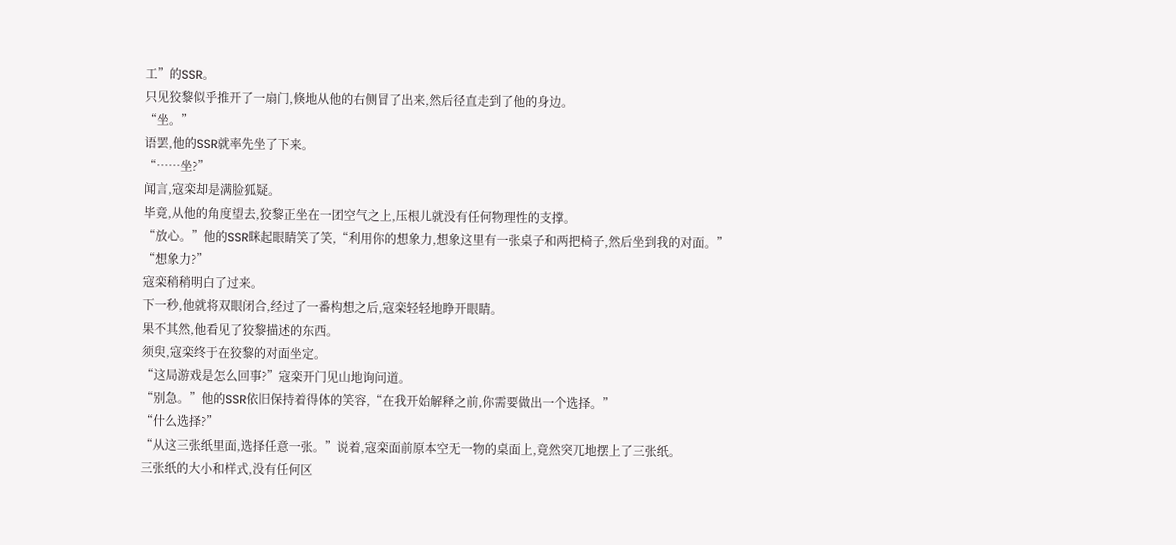工”的SSR。
只见狡黎似乎推开了一扇门,倏地从他的右侧冒了出来,然后径直走到了他的身边。
“坐。”
语罢,他的SSR就率先坐了下来。
“……坐?”
闻言,寇栾却是满脸狐疑。
毕竟,从他的角度望去,狡黎正坐在一团空气之上,压根儿就没有任何物理性的支撑。
“放心。”他的SSR眯起眼睛笑了笑,“利用你的想象力,想象这里有一张桌子和两把椅子,然后坐到我的对面。”
“想象力?”
寇栾稍稍明白了过来。
下一秒,他就将双眼闭合,经过了一番构想之后,寇栾轻轻地睁开眼睛。
果不其然,他看见了狡黎描述的东西。
须臾,寇栾终于在狡黎的对面坐定。
“这局游戏是怎么回事?”寇栾开门见山地询问道。
“别急。”他的SSR依旧保持着得体的笑容,“在我开始解释之前,你需要做出一个选择。”
“什么选择?”
“从这三张纸里面,选择任意一张。”说着,寇栾面前原本空无一物的桌面上,竟然突兀地摆上了三张纸。
三张纸的大小和样式,没有任何区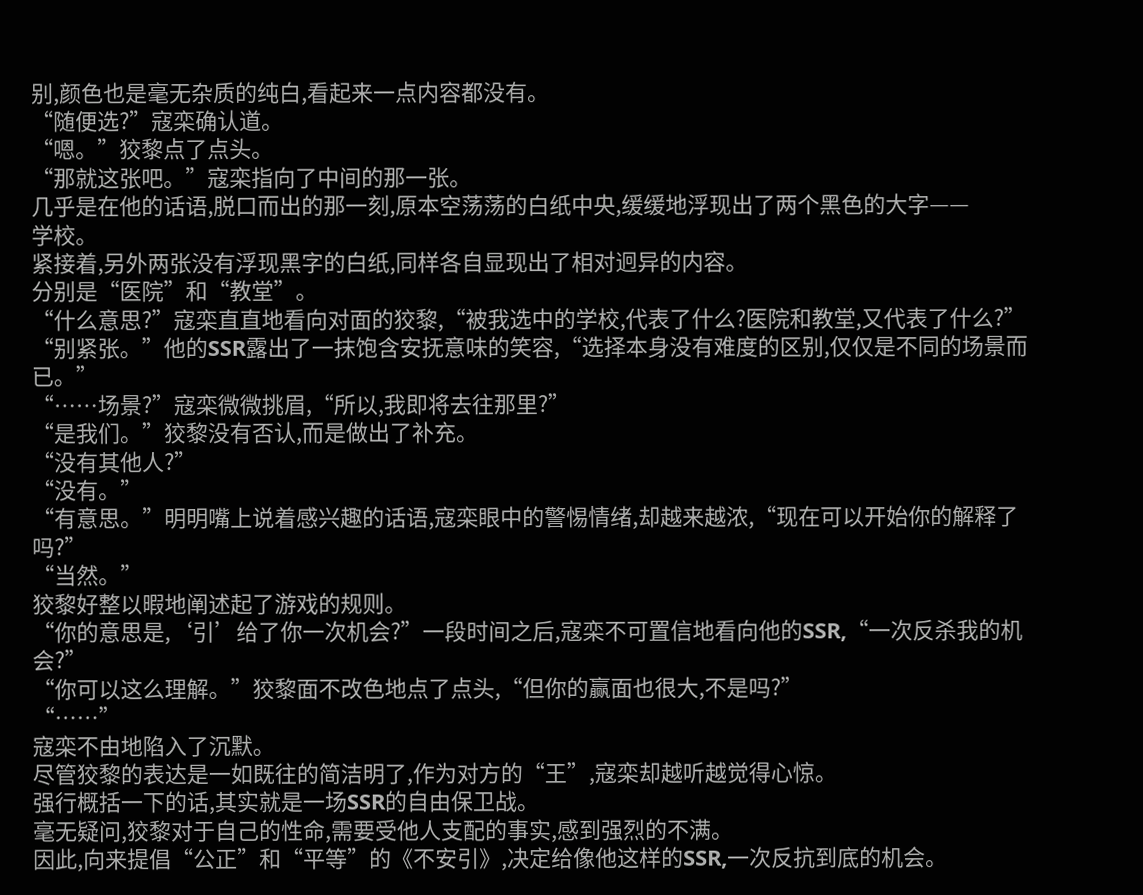别,颜色也是毫无杂质的纯白,看起来一点内容都没有。
“随便选?”寇栾确认道。
“嗯。”狡黎点了点头。
“那就这张吧。”寇栾指向了中间的那一张。
几乎是在他的话语,脱口而出的那一刻,原本空荡荡的白纸中央,缓缓地浮现出了两个黑色的大字——
学校。
紧接着,另外两张没有浮现黑字的白纸,同样各自显现出了相对迥异的内容。
分别是“医院”和“教堂”。
“什么意思?”寇栾直直地看向对面的狡黎,“被我选中的学校,代表了什么?医院和教堂,又代表了什么?”
“别紧张。”他的SSR露出了一抹饱含安抚意味的笑容,“选择本身没有难度的区别,仅仅是不同的场景而已。”
“……场景?”寇栾微微挑眉,“所以,我即将去往那里?”
“是我们。”狡黎没有否认,而是做出了补充。
“没有其他人?”
“没有。”
“有意思。”明明嘴上说着感兴趣的话语,寇栾眼中的警惕情绪,却越来越浓,“现在可以开始你的解释了吗?”
“当然。”
狡黎好整以暇地阐述起了游戏的规则。
“你的意思是,‘引’给了你一次机会?”一段时间之后,寇栾不可置信地看向他的SSR,“一次反杀我的机会?”
“你可以这么理解。”狡黎面不改色地点了点头,“但你的赢面也很大,不是吗?”
“……”
寇栾不由地陷入了沉默。
尽管狡黎的表达是一如既往的简洁明了,作为对方的“王”,寇栾却越听越觉得心惊。
强行概括一下的话,其实就是一场SSR的自由保卫战。
毫无疑问,狡黎对于自己的性命,需要受他人支配的事实,感到强烈的不满。
因此,向来提倡“公正”和“平等”的《不安引》,决定给像他这样的SSR,一次反抗到底的机会。